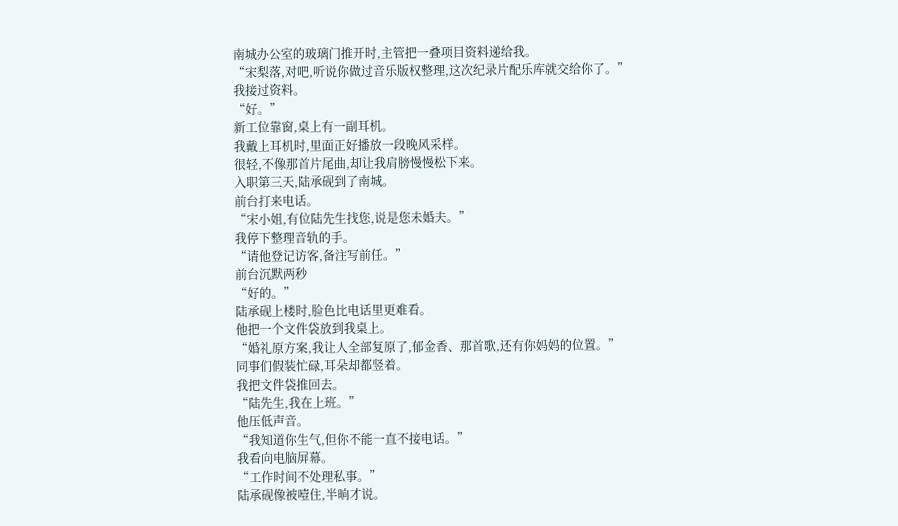南城办公室的玻璃门推开时,主管把一叠项目资料递给我。
“宋梨落,对吧,听说你做过音乐版权整理,这次纪录片配乐库就交给你了。”
我接过资料。
“好。”
新工位靠窗,桌上有一副耳机。
我戴上耳机时,里面正好播放一段晚风采样。
很轻,不像那首片尾曲,却让我肩膀慢慢松下来。
入职第三天,陆承砚到了南城。
前台打来电话。
“宋小姐,有位陆先生找您,说是您未婚夫。”
我停下整理音轨的手。
“请他登记访客,备注写前任。”
前台沉默两秒
“好的。”
陆承砚上楼时,脸色比电话里更难看。
他把一个文件袋放到我桌上。
“婚礼原方案,我让人全部复原了,郁金香、那首歌,还有你妈妈的位置。”
同事们假装忙碌,耳朵却都竖着。
我把文件袋推回去。
“陆先生,我在上班。”
他压低声音。
“我知道你生气,但你不能一直不接电话。”
我看向电脑屏幕。
“工作时间不处理私事。”
陆承砚像被噎住,半晌才说。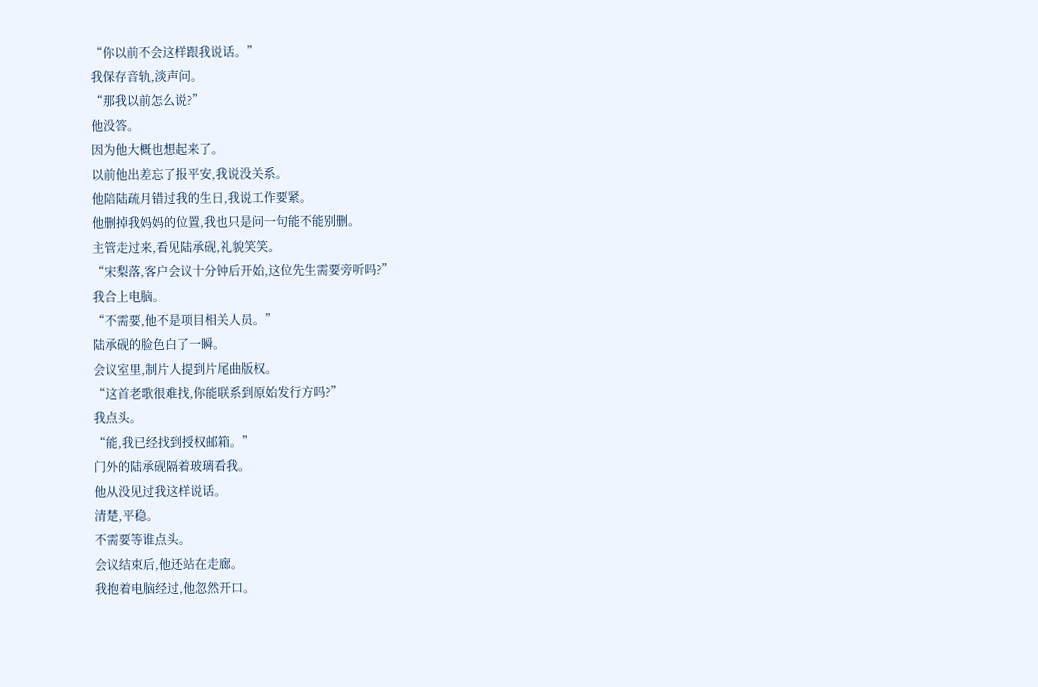“你以前不会这样跟我说话。”
我保存音轨,淡声问。
“那我以前怎么说?”
他没答。
因为他大概也想起来了。
以前他出差忘了报平安,我说没关系。
他陪陆疏月错过我的生日,我说工作要紧。
他删掉我妈妈的位置,我也只是问一句能不能别删。
主管走过来,看见陆承砚,礼貌笑笑。
“宋梨落,客户会议十分钟后开始,这位先生需要旁听吗?”
我合上电脑。
“不需要,他不是项目相关人员。”
陆承砚的脸色白了一瞬。
会议室里,制片人提到片尾曲版权。
“这首老歌很难找,你能联系到原始发行方吗?”
我点头。
“能,我已经找到授权邮箱。”
门外的陆承砚隔着玻璃看我。
他从没见过我这样说话。
清楚,平稳。
不需要等谁点头。
会议结束后,他还站在走廊。
我抱着电脑经过,他忽然开口。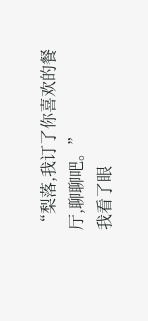“梨落,我订了你喜欢的餐厅,聊聊吧。”
我看了眼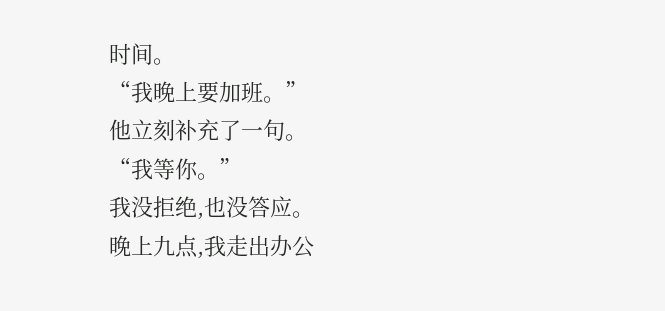时间。
“我晚上要加班。”
他立刻补充了一句。
“我等你。”
我没拒绝,也没答应。
晚上九点,我走出办公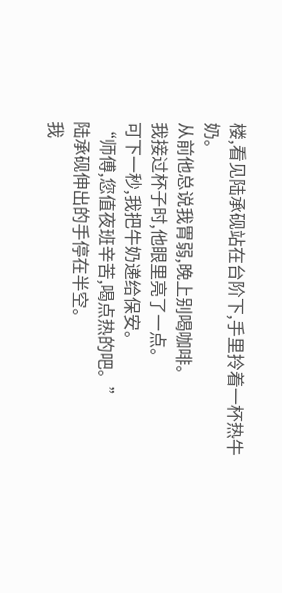楼,看见陆承砚站在台阶下,手里拎着一杯热牛奶。
从前他总说我胃弱,晚上别喝咖啡。
我接过杯子时,他眼里亮了一点。
可下一秒,我把牛奶递给保安。
“师傅,您值夜班辛苦,喝点热的吧。”
陆承砚伸出的手停在半空。
我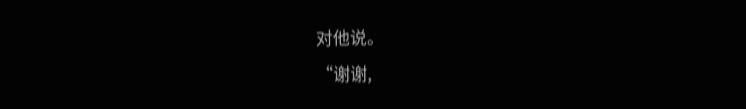对他说。
“谢谢,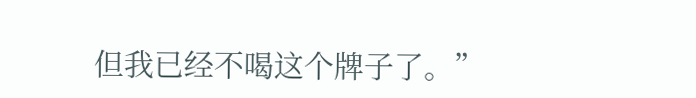但我已经不喝这个牌子了。”